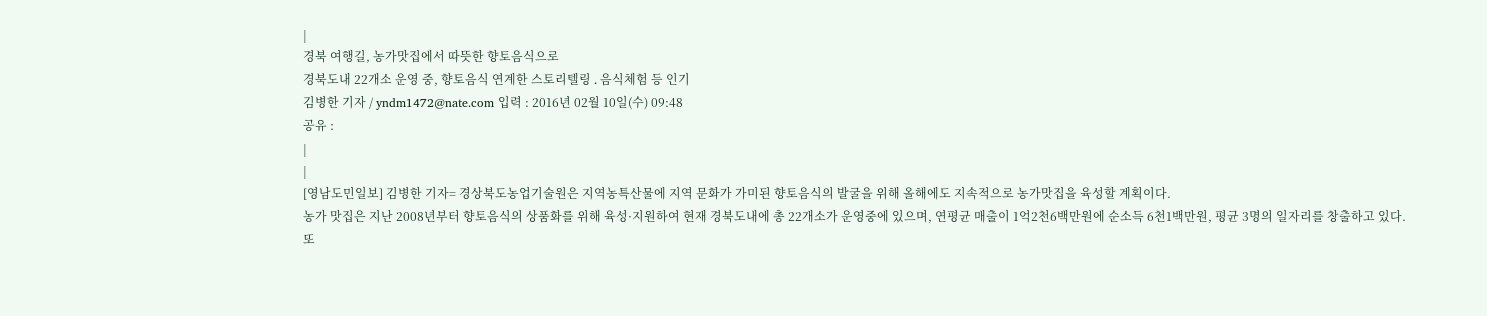|
경북 여행길, 농가맛집에서 따뜻한 향토음식으로
경북도내 22개소 운영 중, 향토음식 연계한 스토리텔링 ․ 음식체험 등 인기
김병한 기자 / yndm1472@nate.com 입력 : 2016년 02월 10일(수) 09:48
공유 :
|
|
[영남도민일보] 김병한 기자= 경상북도농업기술원은 지역농특산물에 지역 문화가 가미된 향토음식의 발굴을 위해 올해에도 지속적으로 농가맛집을 육성할 계획이다.
농가 맛집은 지난 2008년부터 향토음식의 상품화를 위해 육성·지원하여 현재 경북도내에 총 22개소가 운영중에 있으며, 연평균 매출이 1억2천6백만원에 순소득 6천1백만원, 평균 3명의 일자리를 창출하고 있다.
또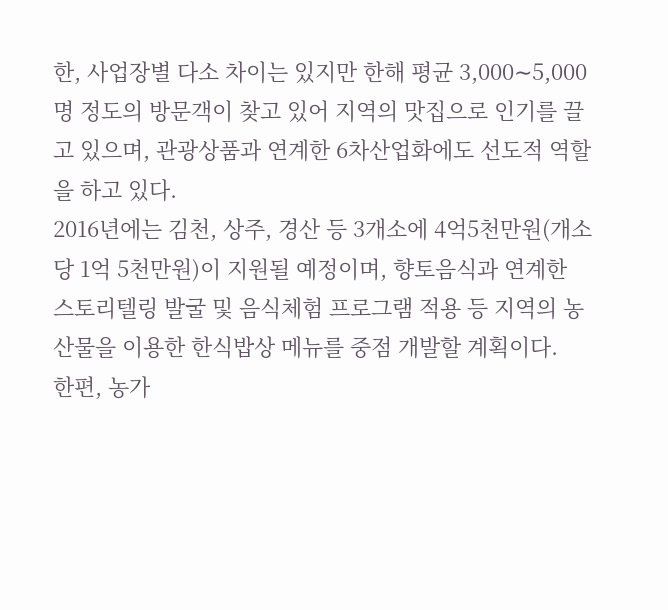한, 사업장별 다소 차이는 있지만 한해 평균 3,000∼5,000명 정도의 방문객이 찾고 있어 지역의 맛집으로 인기를 끌고 있으며, 관광상품과 연계한 6차산업화에도 선도적 역할을 하고 있다.
2016년에는 김천, 상주, 경산 등 3개소에 4억5천만원(개소당 1억 5천만원)이 지원될 예정이며, 향토음식과 연계한 스토리텔링 발굴 및 음식체험 프로그램 적용 등 지역의 농산물을 이용한 한식밥상 메뉴를 중점 개발할 계획이다.
한편, 농가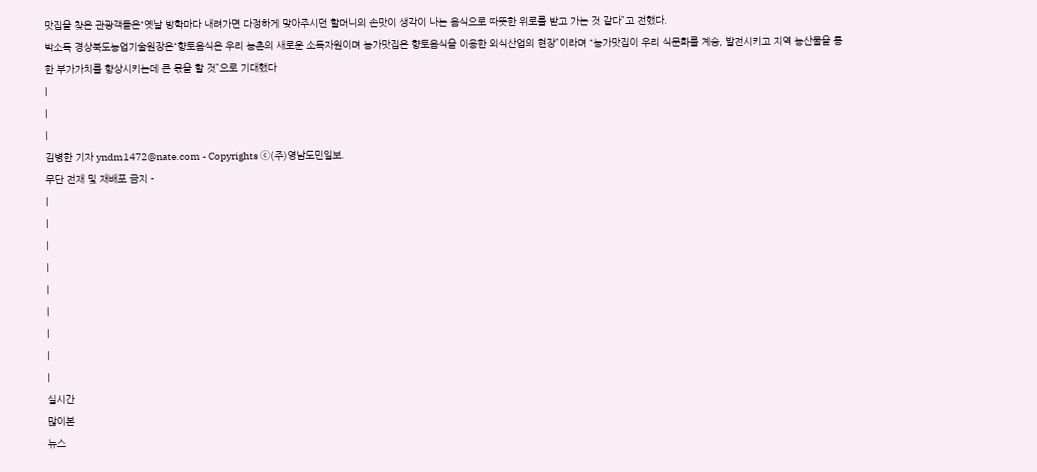맛집을 찾은 관광객들은“옛날 방학마다 내려가면 다정하게 맞아주시던 할머니의 손맛이 생각이 나는 음식으로 따뜻한 위로를 받고 가는 것 같다”고 전했다.
박소득 경상북도농업기술원장은“향토음식은 우리 농촌의 새로운 소득자원이며 농가맛집은 향토음식을 이용한 외식산업의 현장”이라며 “농가맛집이 우리 식문화를 계승, 발전시키고 지역 농산물을 통한 부가가치를 향상시키는데 큰 몫을 할 것”으로 기대했다
|
|
|
김병한 기자 yndm1472@nate.com - Copyrights ⓒ(주)영남도민일보.
무단 전재 및 재배포 금지 -
|
|
|
|
|
|
|
|
|
실시간
많이본
뉴스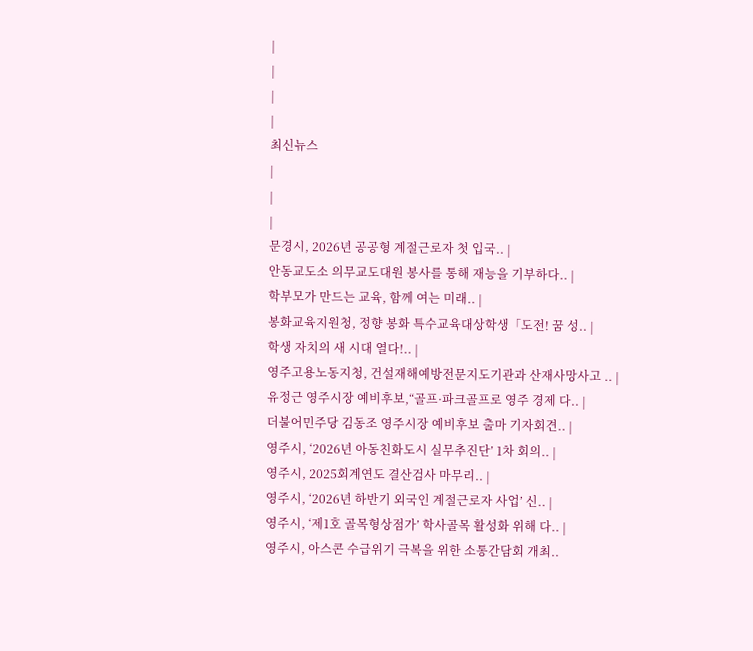|
|
|
|
최신뉴스
|
|
|
문경시, 2026년 공공형 계절근로자 첫 입국.. |
안동교도소 의무교도대원 봉사를 통해 재능을 기부하다.. |
학부모가 만드는 교육, 함께 여는 미래.. |
봉화교육지원청, 정향 봉화 특수교육대상학생「도전! 꿈 성.. |
학생 자치의 새 시대 열다!.. |
영주고용노동지청, 건설재해예방전문지도기관과 산재사망사고 .. |
유정근 영주시장 예비후보,“골프·파크골프로 영주 경제 다.. |
더불어민주당 김동조 영주시장 예비후보 출마 기자회견.. |
영주시, ‘2026년 아동친화도시 실무추진단’ 1차 회의.. |
영주시, 2025회계연도 결산검사 마무리.. |
영주시, ‘2026년 하반기 외국인 계절근로자 사업’ 신.. |
영주시, ‘제1호 골목형상점가’ 학사골목 활성화 위해 다.. |
영주시, 아스콘 수급위기 극복을 위한 소통간담회 개최..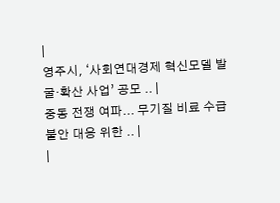|
영주시, ‘사회연대경제 혁신모델 발굴·확산 사업’ 공모 .. |
중동 전쟁 여파... 무기질 비료 수급 불안 대응 위한 .. |
|